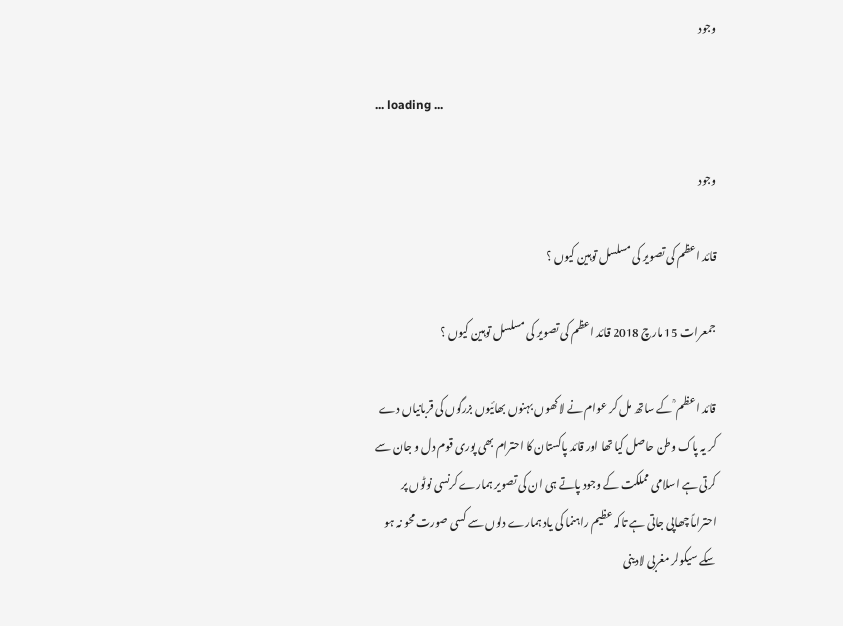وجود

... loading ...

وجود

قائد اعظم کی تصویر کی مسلسل توہین کیوں ؟

جمعرات 15 مارچ 2018 قائد اعظم کی تصویر کی مسلسل توہین کیوں ؟

قائد اعظم ؒ کے ساتھ مل کر عوام نے لاکھوں بہنوں بھائیوں بزرگوں کی قربانیاں دے کر یہ پاک وطن حاصل کیا تھا اور قائد پاکستان کا احترام بھی پوری قوم دل و جان سے کرتی ہے اسلامی مملکت کے وجود پاتے ہی ان کی تصویر ہمارے کرنسی نوٹوں پر احتراماً چھاپی جاتی ہے تاکہ عظیم راہنما کی یاد ہمارے دلوں سے کسی صورت محو نہ ہو سکے سیکولر مغربی لادینی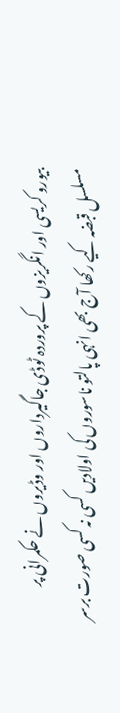بیورو کریسی اور انگریزوں کے پروردہ ٹوڈی جاگیرداروں اور وڈیروں نے حکمرانی پر مسلسل قبضہ کیے رکھا آج بھی انہی پالتو ناسوروں کی اولادیں کسی نہ کسی صورت برسر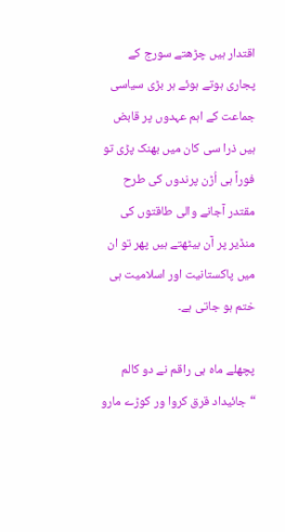اقتدار ہیں چڑھتے سورج کے پجاری ہوتے ہوئے ہر بڑی سیاسی جماعت کے اہم عہدوں پر قابض ہیں ذرا سی کان میں بھنک پڑی تو فوراً ہی اُڑن پرندوں کی طرح مقتدر آجانے والی طاقتوں کی منڈیر پر آن بیٹھتے ہیں پھر تو ان میں پاکستانیت اور اسلامیت ہی ختم ہو جاتی ہے۔

پچھلے ماہ ہی راقم نے دو کالم “جائیداد قرق کروا ور کوڑے مارو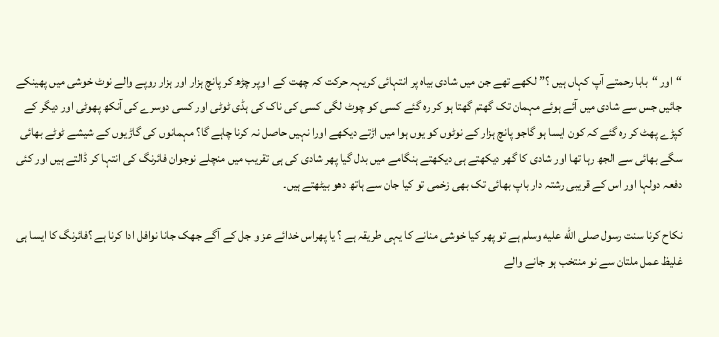“اور “بابا رحمتے آپ کہاں ہیں ؟”لکھے تھے جن میں شادی بیاہ پر انتہائی کریہہ حرکت کہ چھت کے ا وپر چڑھ کر پانچ ہزار اور ہزار روپے والے نوٹ خوشی میں پھینکے جائیں جس سے شادی میں آئے ہوئے مہمان تک گھتم گھتا ہو کر رہ گئے کسی کو چوٹ لگی کسی کی ناک کی ہڈی ٹوٹی اور کسی دوسرے کی آنکھ پھوٹی اور دیگر کے کپڑے پھٹ کر رہ گئے کہ کون ایسا ہو گاجو پانچ ہزار کے نوٹوں کو یوں ہوا میں اڑتے دیکھے اورا نہیں حاصل نہ کرنا چاہے گا؟ مہمانوں کی گاڑیوں کے شیشے ٹوٹے بھائی سگے بھائی سے الجھ رہا تھا اور شادی کا گھر دیکھتے ہی دیکھتے ہنگامے میں بدل گیا پھر شادی کی ہی تقریب میں منچلے نوجوان فائرنگ کی انتہا کر ڈالتے ہیں اور کئی دفعہ دولہا اور اس کے قریبی رشتہ دار باپ بھائی تک بھی زخمی تو کیا جان سے ہاتھ دھو بیٹھتے ہیں۔

نکاح کرنا سنت رسول صلى الله عليه وسلم ہے تو پھر کیا خوشی منانے کا یہی طریقہ ہے ؟ یا پھراس خدائے عز و جل کے آگے جھک جانا نوافل ادا کرنا ہے ؟فائرنگ کا ایسا ہی غلیظ عمل ملتان سے نو منتخب ہو جانے والے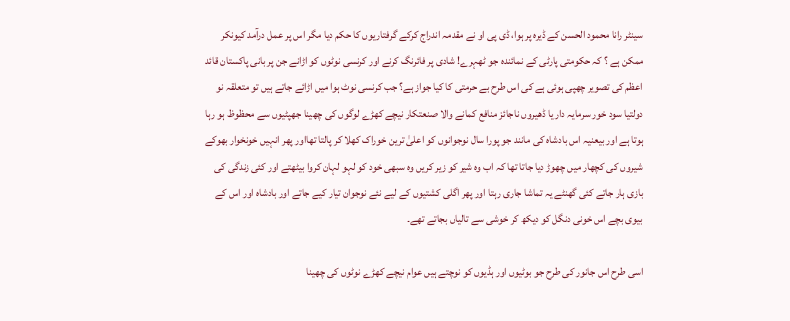سینٹر رانا محمود الحسن کے ڈیرہ پر ہوا، ڈی پی او نے مقدمہ اندراج کرکے گرفتاریوں کا حکم دیا مگر اس پر عمل درآمد کیونکر ممکن ہے ؟ کہ حکومتی پارٹی کے نمائندہ جو ٹھہرے! شادی پر فائرنگ کرنے اور کرنسی نوٹوں کو اڑانے جن پر بانی پاکستان قائد اعظم کی تصویر چھپی ہوئی ہے کی اس طرح بے حرمتی کا کیا جواز ہے؟ جب کرنسی نوٹ ہوا میں اڑائے جاتے ہیں تو متعلقہ نو دولتیا سود خور سرمایہ دار یا ڈھیروں ناجائز منافع کمانے والا صنعتکار نیچے کھڑے لوگوں کی چھینا جھپٹیوں سے محظوظ ہو رہا ہوتا ہے اور بیعنیہ اس بادشاہ کی مانند جو پورا سال نوجوانوں کو اعلیٰ ترین خوراک کھلا کر پالتا تھااور پھر انہیں خونخوار بھوکے شیروں کی کچھار میں چھوڑ دیا جاتا تھا کہ اب وہ شیر کو زیر کریں وہ سبھی خود کو لہو لہان کروا بیٹھتے اور کئی زندگی کی بازی ہار جاتے کئی گھنٹے یہ تماشا جاری رہتا اور پھر اگلی کشتیوں کے لیے نئے نوجوان تیار کیے جاتے اور بادشاہ اور اس کے بیوی بچے اس خونی دنگل کو دیکھ کر خوشی سے تالیاں بجاتے تھے۔

اسی طرح اس جانور کی طرح جو بوٹیوں اور ہڈیوں کو نوچتے ہیں عوام نیچے کھڑے نوٹوں کی چھینا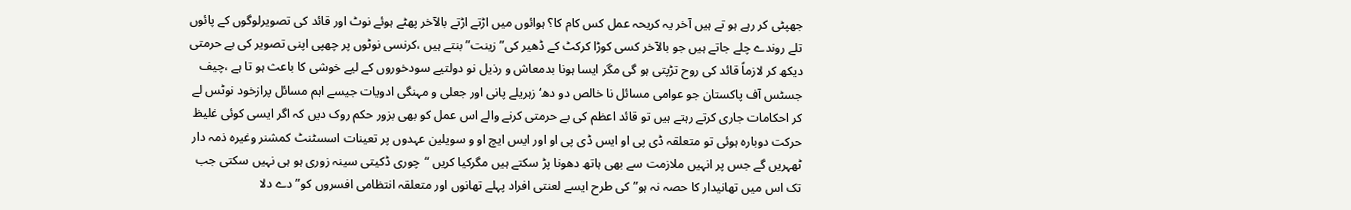جھپٹی کر رہے ہو تے ہیں آخر یہ کریحہ عمل کس کام کا؟ ہوائوں میں اڑتے اڑتے بالآخر پھٹے ہوئے نوٹ اور قائد کی تصویرلوگوں کے پائوں تلے روندے چلے جاتے ہیں جو بالآخر کسی کوڑا کرکٹ کے ڈھیر کی” زینت” بنتے ہیں ،کرنسی نوٹوں پر چھپی اپنی تصویر کی بے حرمتی دیکھ کر لازماً قائد کی روح تڑپتی ہو گی مگر ایسا ہونا بدمعاش و رذیل نو دولتیے سودخوروں کے لیے خوشی کا باعث ہو تا ہے ،چیف جسٹس آف پاکستان جو عوامی مسائل نا خالص دو دھ‘ زہریلے پانی اور جعلی و مہنگی ادویات جیسے اہم مسائل پرازخود نوٹس لے کر احکامات جاری کرتے رہتے ہیں تو قائد اعظم کی بے حرمتی کرنے والے اس عمل کو بھی بزور حکم روک دیں کہ اگر ایسی کوئی غلیظ حرکت دوبارہ ہوئی تو متعلقہ ڈی پی او ایس ڈی پی او اور ایس ایچ او و سویلین عہدوں پر تعینات اسسٹنٹ کمشنر وغیرہ ذمہ دار ٹھہریں گے جس پر انہیں ملازمت سے بھی ہاتھ دھونا پڑ سکتے ہیں مگرکیا کریں “چوری ڈکیتی سینہ زوری ہو ہی نہیں سکتی جب تک اس میں تھانیدار کا حصہ نہ ہو” کی طرح ایسے لعنتی افراد پہلے تھانوں اور متعلقہ انتظامی افسروں کو” دے دلا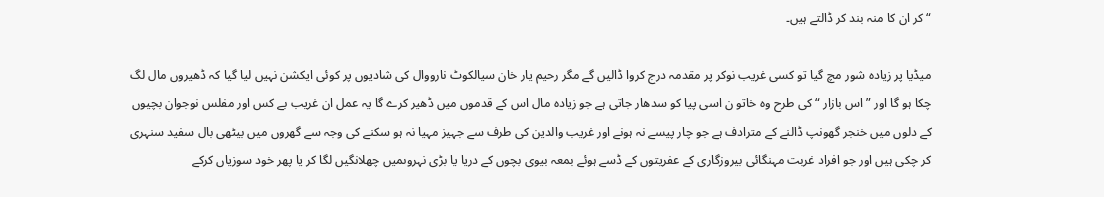“کر ان کا منہ بند کر ڈالتے ہیں۔

میڈیا پر زیادہ شور مچ گیا تو کسی غریب نوکر پر مقدمہ درج کروا ڈالیں گے مگر رحیم یار خان سیالکوٹ نارووال کی شادیوں پر کوئی ایکشن نہیں لیا گیا کہ ڈھیروں مال لگ چکا ہو گا اور ” اس بازار “کی طرح وہ خاتو ن اسی پیا کو سدھار جاتی ہے جو زیادہ مال اس کے قدموں میں ڈھیر کرے گا یہ عمل ان غریب بے کس اور مفلس نوجوان بچیوں کے دلوں میں خنجر گھونپ ڈالنے کے مترادف ہے جو چار پیسے نہ ہونے اور غریب والدین کی طرف سے جہیز مہیا نہ ہو سکنے کی وجہ سے گھروں میں بیٹھی بال سفید سنہری کر چکی ہیں اور جو افراد غربت مہنگائی بیروزگاری کے عفریتوں کے ڈسے ہوئے بمعہ بیوی بچوں کے دریا یا بڑی نہروںمیں چھلانگیں لگا کر یا پھر خود سوزیاں کرکے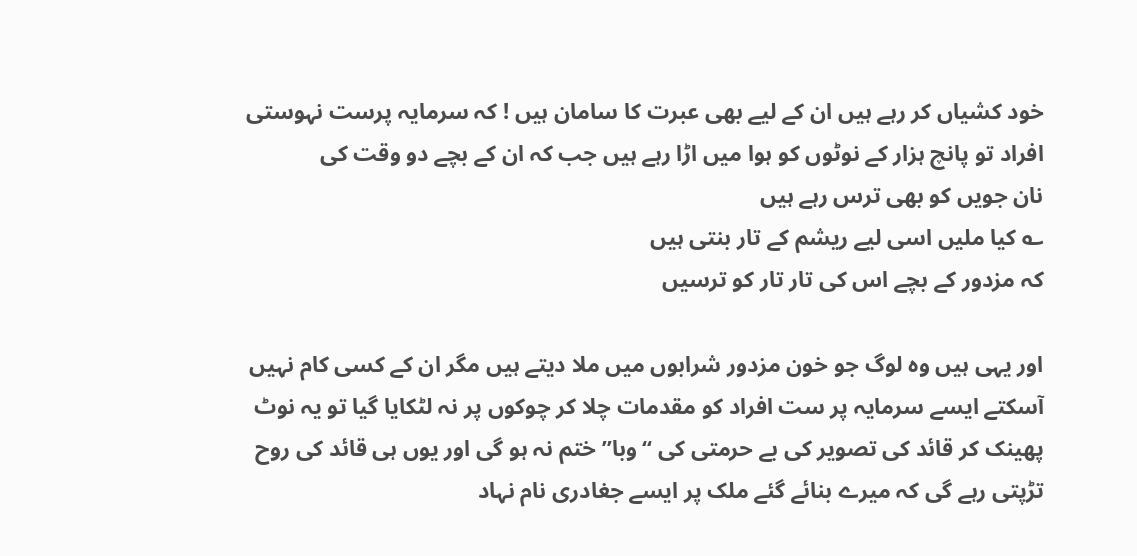خود کشیاں کر رہے ہیں ان کے لیے بھی عبرت کا سامان ہیں ! کہ سرمایہ پرست نہوستی افراد تو پانچ ہزار کے نوٹوں کو ہوا میں اڑا رہے ہیں جب کہ ان کے بچے دو وقت کی
نان جویں کو بھی ترس رہے ہیں
؎ کیا ملیں اسی لیے ریشم کے تار بنتی ہیں
کہ مزدور کے بچے اس کی تار تار کو ترسیں

اور یہی ہیں وہ لوگ جو خون مزدور شرابوں میں ملا دیتے ہیں مگر ان کے کسی کام نہیں آسکتے ایسے سرمایہ پر ست افراد کو مقدمات چلا کر چوکوں پر نہ لٹکایا گیا تو یہ نوٹ پھینک کر قائد کی تصویر کی بے حرمتی کی “وبا” ختم نہ ہو گی اور یوں ہی قائد کی روح تڑپتی رہے گی کہ میرے بنائے گئے ملک پر ایسے جغادری نام نہاد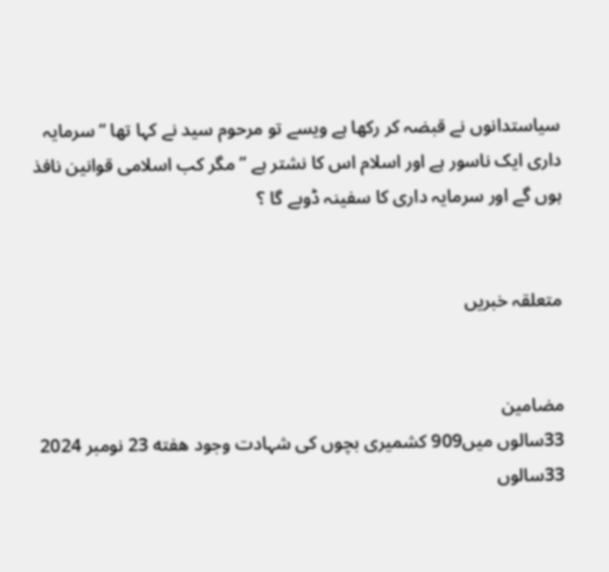سیاستدانوں نے قبضہ کر رکھا ہے ویسے تو مرحوم سید نے کہا تھا “سرمایہ داری ایک ناسور ہے اور اسلام اس کا نشتر ہے ” مگر کب اسلامی قوانین نافذ ہوں گے اور سرمایہ داری کا سفینہ ڈوبے گا ؟


متعلقہ خبریں


مضامین
33سالوں میں909 کشمیری بچوں کی شہادت وجود هفته 23 نومبر 2024
33سالوں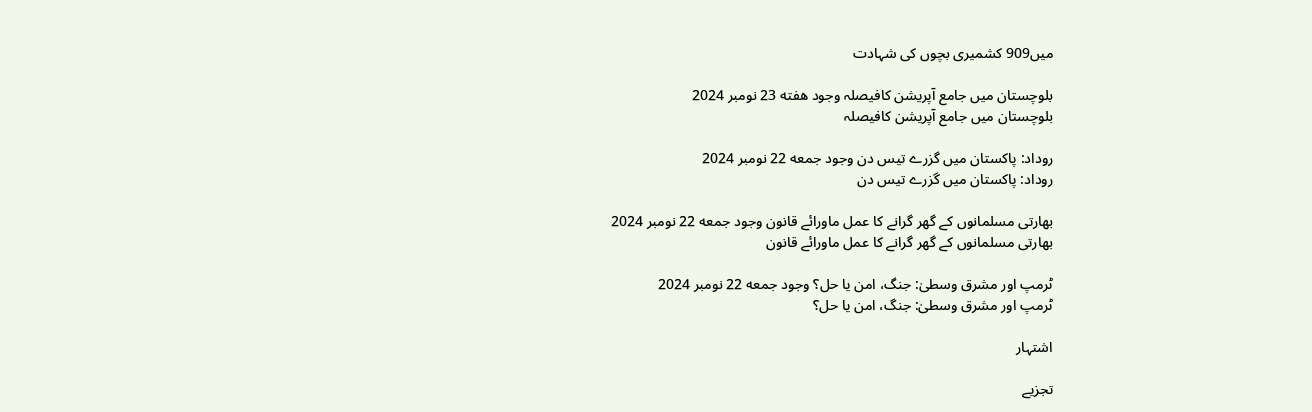میں909 کشمیری بچوں کی شہادت

بلوچستان میں جامع آپریشن کافیصلہ وجود هفته 23 نومبر 2024
بلوچستان میں جامع آپریشن کافیصلہ

روداد: پاکستان میں گزرے تیس دن وجود جمعه 22 نومبر 2024
روداد: پاکستان میں گزرے تیس دن

بھارتی مسلمانوں کے گھر گرانے کا عمل ماورائے قانون وجود جمعه 22 نومبر 2024
بھارتی مسلمانوں کے گھر گرانے کا عمل ماورائے قانون

ٹرمپ اور مشرق وسطیٰ: جنگ، امن یا حل؟ وجود جمعه 22 نومبر 2024
ٹرمپ اور مشرق وسطیٰ: جنگ، امن یا حل؟

اشتہار

تجزیے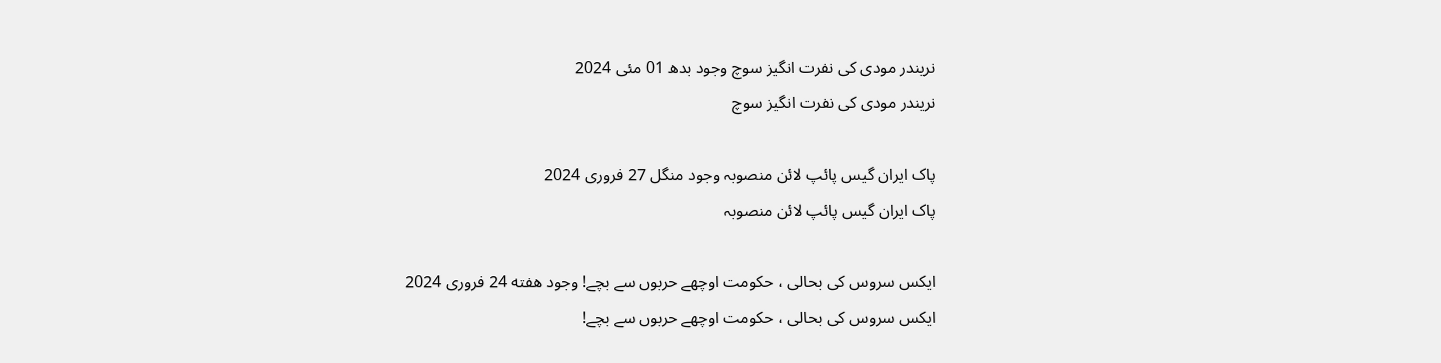نریندر مودی کی نفرت انگیز سوچ وجود بدھ 01 مئی 2024
نریندر مودی کی نفرت انگیز سوچ

پاک ایران گیس پائپ لائن منصوبہ وجود منگل 27 فروری 2024
پاک ایران گیس پائپ لائن منصوبہ

ایکس سروس کی بحالی ، حکومت اوچھے حربوں سے بچے! وجود هفته 24 فروری 2024
ایکس سروس کی بحالی ، حکومت اوچھے حربوں سے بچے!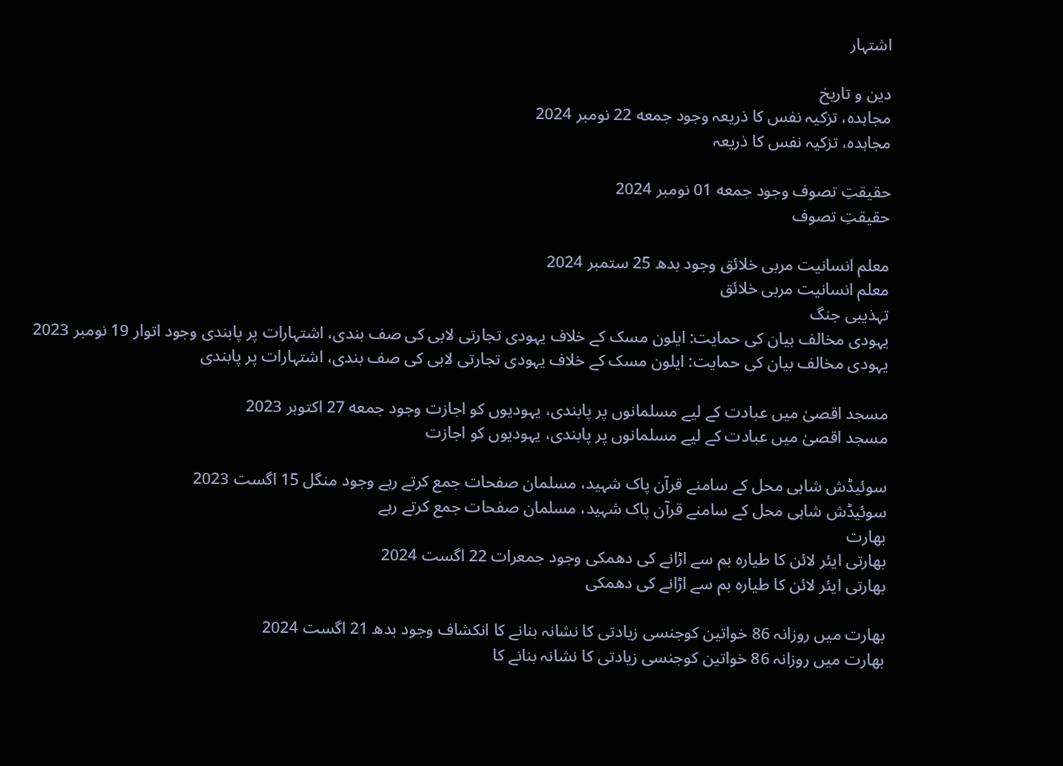اشتہار

دین و تاریخ
مجاہدہ، تزکیہ نفس کا ذریعہ وجود جمعه 22 نومبر 2024
مجاہدہ، تزکیہ نفس کا ذریعہ

حقیقتِ تصوف وجود جمعه 01 نومبر 2024
حقیقتِ تصوف

معلم انسانیت مربی خلائق وجود بدھ 25 ستمبر 2024
معلم انسانیت مربی خلائق
تہذیبی جنگ
یہودی مخالف بیان کی حمایت: ایلون مسک کے خلاف یہودی تجارتی لابی کی صف بندی، اشتہارات پر پابندی وجود اتوار 19 نومبر 2023
یہودی مخالف بیان کی حمایت: ایلون مسک کے خلاف یہودی تجارتی لابی کی صف بندی، اشتہارات پر پابندی

مسجد اقصیٰ میں عبادت کے لیے مسلمانوں پر پابندی، یہودیوں کو اجازت وجود جمعه 27 اکتوبر 2023
مسجد اقصیٰ میں عبادت کے لیے مسلمانوں پر پابندی، یہودیوں کو اجازت

سوئیڈش شاہی محل کے سامنے قرآن پاک شہید، مسلمان صفحات جمع کرتے رہے وجود منگل 15 اگست 2023
سوئیڈش شاہی محل کے سامنے قرآن پاک شہید، مسلمان صفحات جمع کرتے رہے
بھارت
بھارتی ایئر لائن کا طیارہ بم سے اڑانے کی دھمکی وجود جمعرات 22 اگست 2024
بھارتی ایئر لائن کا طیارہ بم سے اڑانے کی دھمکی

بھارت میں روزانہ 86 خواتین کوجنسی زیادتی کا نشانہ بنانے کا انکشاف وجود بدھ 21 اگست 2024
بھارت میں روزانہ 86 خواتین کوجنسی زیادتی کا نشانہ بنانے کا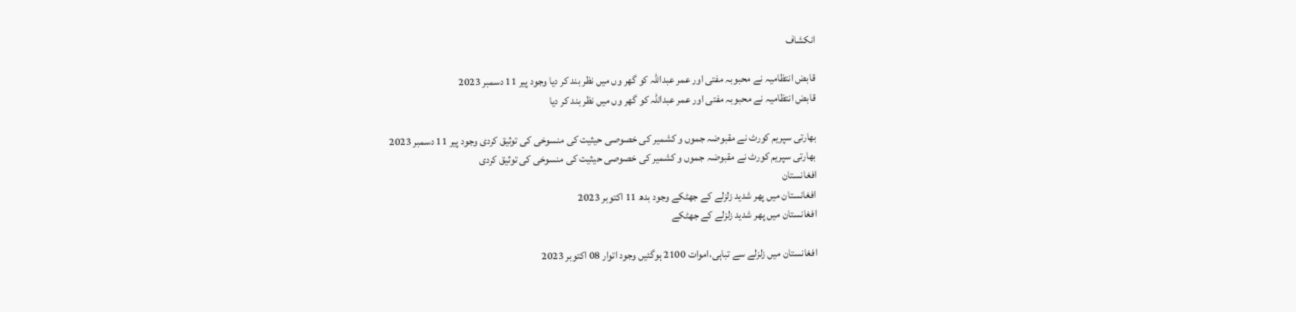انکشاف

قابض انتظامیہ نے محبوبہ مفتی اور عمر عبداللہ کو گھر وں میں نظر بند کر دیا وجود پیر 11 دسمبر 2023
قابض انتظامیہ نے محبوبہ مفتی اور عمر عبداللہ کو گھر وں میں نظر بند کر دیا

بھارتی سپریم کورٹ نے مقبوضہ جموں و کشمیر کی خصوصی حیثیت کی منسوخی کی توثیق کردی وجود پیر 11 دسمبر 2023
بھارتی سپریم کورٹ نے مقبوضہ جموں و کشمیر کی خصوصی حیثیت کی منسوخی کی توثیق کردی
افغانستان
افغانستان میں پھر شدید زلزلے کے جھٹکے وجود بدھ 11 اکتوبر 2023
افغانستان میں پھر شدید زلزلے کے جھٹکے

افغانستان میں زلزلے سے تباہی،اموات 2100 ہوگئیں وجود اتوار 08 اکتوبر 2023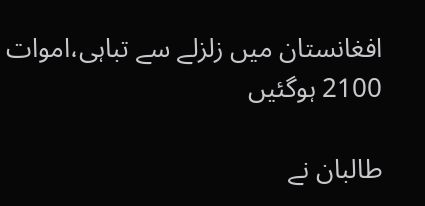افغانستان میں زلزلے سے تباہی،اموات 2100 ہوگئیں

طالبان نے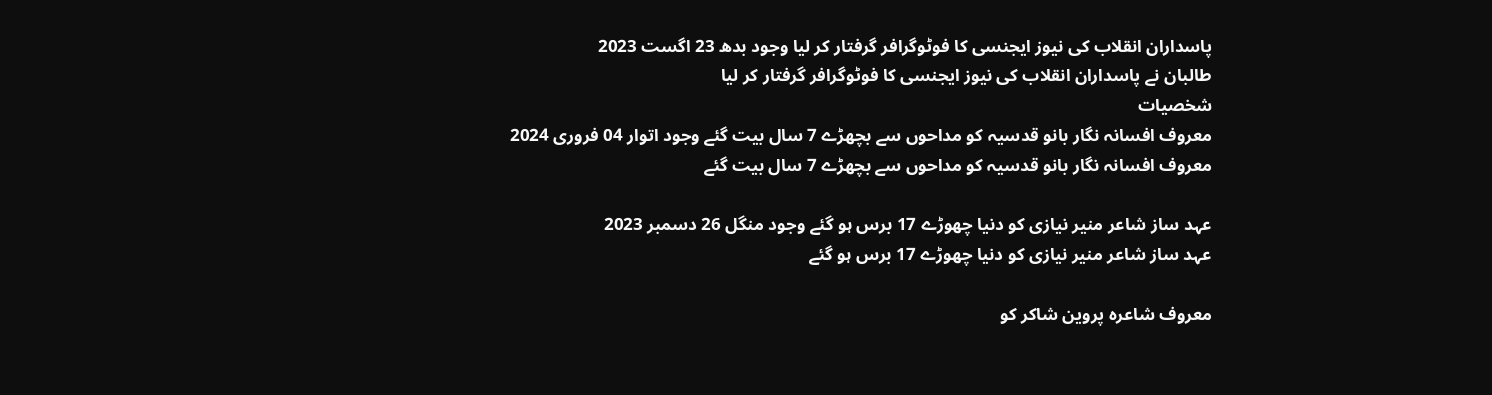پاسداران انقلاب کی نیوز ایجنسی کا فوٹوگرافر گرفتار کر لیا وجود بدھ 23 اگست 2023
طالبان نے پاسداران انقلاب کی نیوز ایجنسی کا فوٹوگرافر گرفتار کر لیا
شخصیات
معروف افسانہ نگار بانو قدسیہ کو مداحوں سے بچھڑے 7 سال بیت گئے وجود اتوار 04 فروری 2024
معروف افسانہ نگار بانو قدسیہ کو مداحوں سے بچھڑے 7 سال بیت گئے

عہد ساز شاعر منیر نیازی کو دنیا چھوڑے 17 برس ہو گئے وجود منگل 26 دسمبر 2023
عہد ساز شاعر منیر نیازی کو دنیا چھوڑے 17 برس ہو گئے

معروف شاعرہ پروین شاکر کو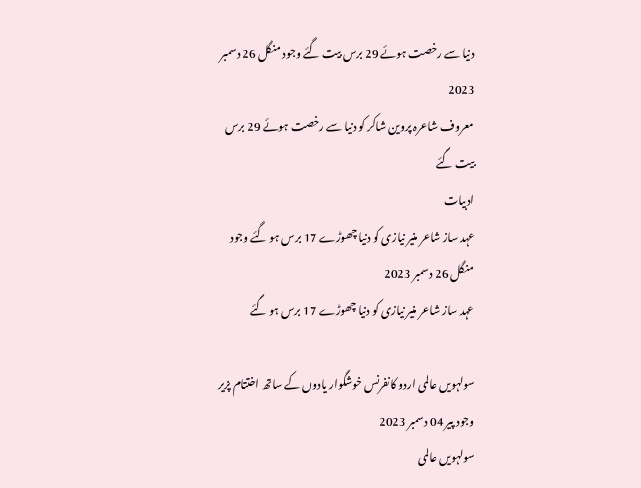دنیا سے رخصت ہوئے 29 برس بیت گئے وجود منگل 26 دسمبر 2023
معروف شاعرہ پروین شاکر کو دنیا سے رخصت ہوئے 29 برس بیت گئے
ادبیات
عہد ساز شاعر منیر نیازی کو دنیا چھوڑے 17 برس ہو گئے وجود منگل 26 دسمبر 2023
عہد ساز شاعر منیر نیازی کو دنیا چھوڑے 17 برس ہو گئے

سولہویں عالمی اردو کانفرنس خوشگوار یادوں کے ساتھ اختتام پزیر وجود پیر 04 دسمبر 2023
سولہویں عالمی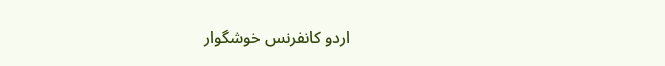اردو کانفرنس خوشگوار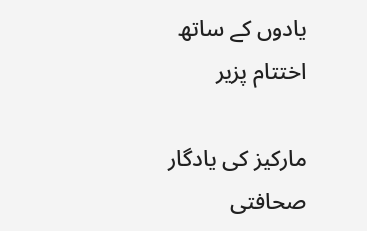یادوں کے ساتھ اختتام پزیر

مارکیز کی یادگار صحافتی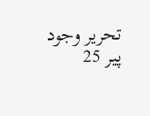تحریر وجود پیر 25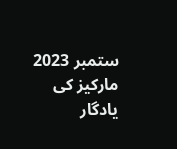ستمبر 2023
مارکیز کی یادگار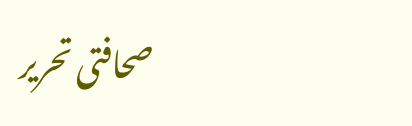صحافتی تحریر